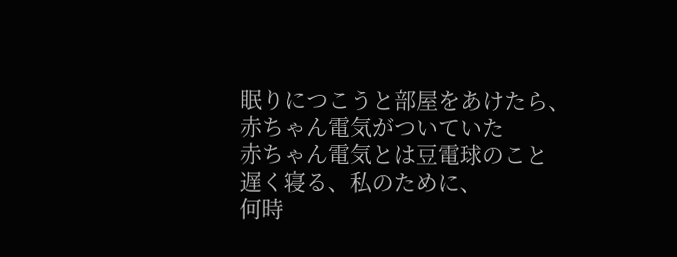眠りにつこうと部屋をあけたら、
赤ちゃん電気がついていた
赤ちゃん電気とは豆電球のこと
遅く寝る、私のために、
何時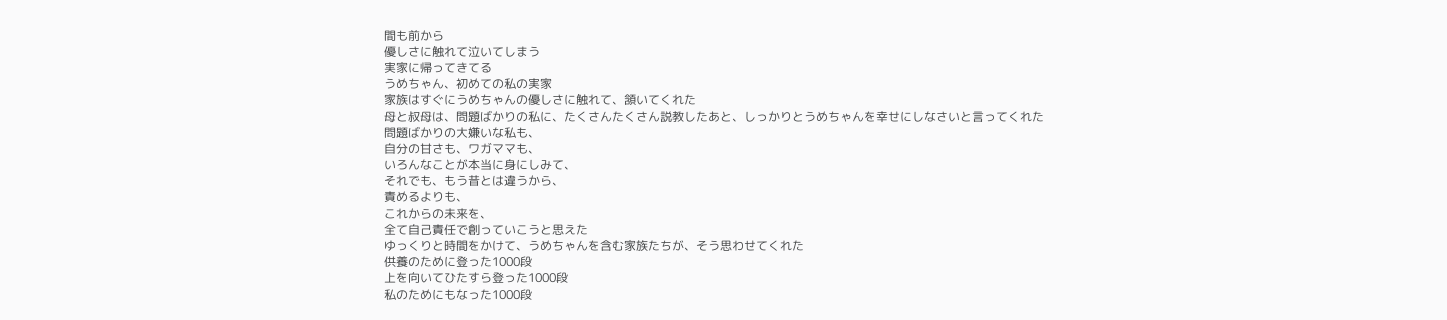間も前から
優しさに触れて泣いてしまう
実家に帰ってきてる
うめちゃん、初めての私の実家
家族はすぐにうめちゃんの優しさに触れて、頷いてくれた
母と叔母は、問題ばかりの私に、たくさんたくさん説教したあと、しっかりとうめちゃんを幸せにしなさいと言ってくれた
問題ばかりの大嫌いな私も、
自分の甘さも、ワガママも、
いろんなことが本当に身にしみて、
それでも、もう昔とは違うから、
責めるよりも、
これからの未来を、
全て自己責任で創っていこうと思えた
ゆっくりと時間をかけて、うめちゃんを含む家族たちが、そう思わせてくれた
供養のために登った1000段
上を向いてひたすら登った1000段
私のためにもなった1000段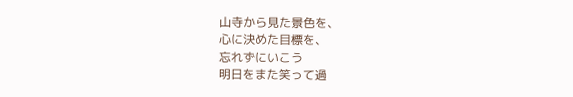山寺から見た景色を、
心に決めた目標を、
忘れずにいこう
明日をまた笑って過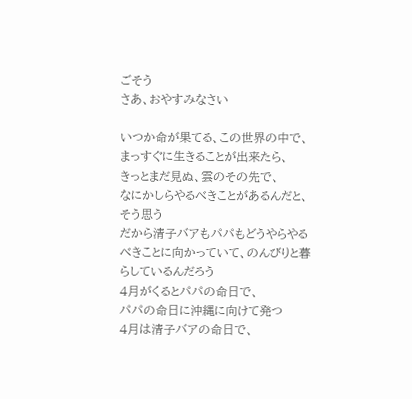ごそう
さあ、おやすみなさい

いつか命が果てる、この世界の中で、
まっすぐに生きることが出来たら、
きっとまだ見ぬ、雲のその先で、
なにかしらやるべきことがあるんだと、
そう思う
だから清子バアもパパもどうやらやるべきことに向かっていて、のんびりと暮らしているんだろう
4月がくるとパパの命日で、
パパの命日に沖縄に向けて発つ
4月は清子バアの命日で、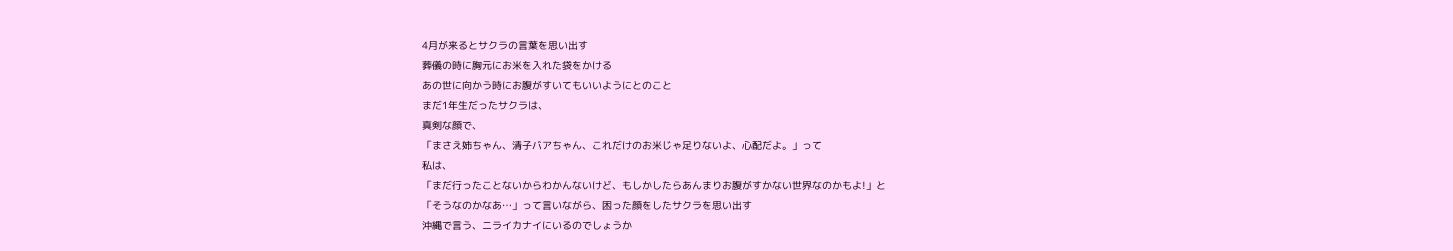4月が来るとサクラの言葉を思い出す
葬儀の時に胸元にお米を入れた袋をかける
あの世に向かう時にお腹がすいてもいいようにとのこと
まだ1年生だったサクラは、
真剣な顔で、
「まさえ姉ちゃん、清子バアちゃん、これだけのお米じゃ足りないよ、心配だよ。」って
私は、
「まだ行ったことないからわかんないけど、もしかしたらあんまりお腹がすかない世界なのかもよ!」と
「そうなのかなあ…」って言いながら、困った顔をしたサクラを思い出す
沖縄で言う、ニライカナイにいるのでしょうか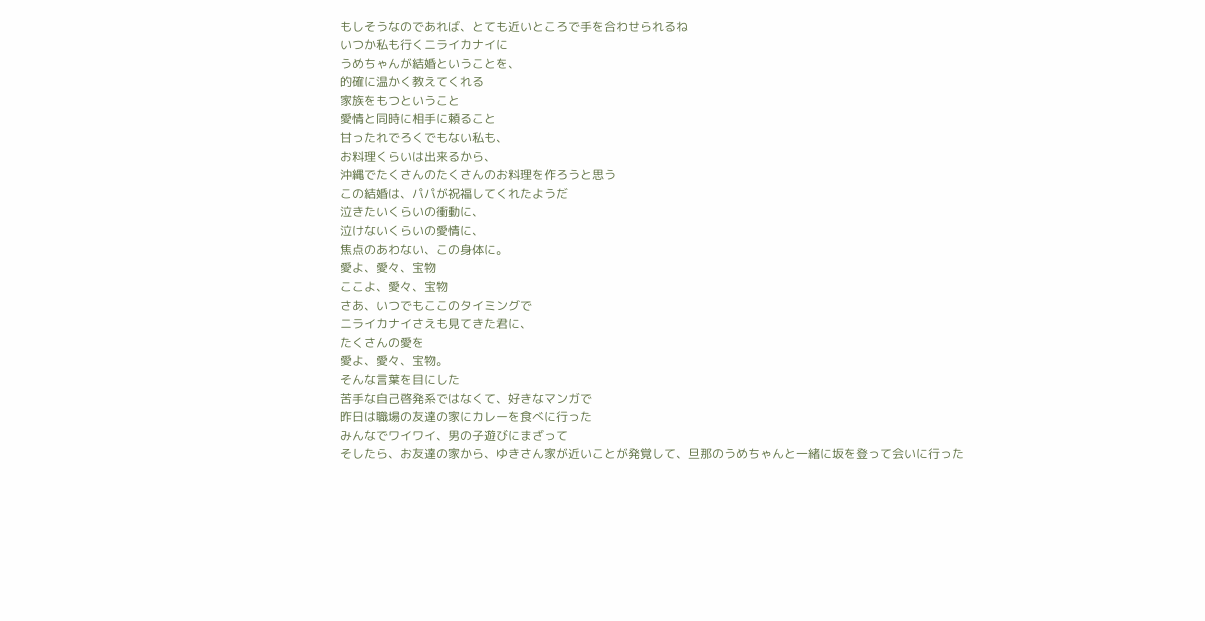もしそうなのであれば、とても近いところで手を合わせられるね
いつか私も行くニライカナイに
うめちゃんが結婚ということを、
的確に温かく教えてくれる
家族をもつということ
愛情と同時に相手に頼ること
甘ったれでろくでもない私も、
お料理くらいは出来るから、
沖縄でたくさんのたくさんのお料理を作ろうと思う
この結婚は、パパが祝福してくれたようだ
泣きたいくらいの衝動に、
泣けないくらいの愛情に、
焦点のあわない、この身体に。
愛よ、愛々、宝物
ここよ、愛々、宝物
さあ、いつでもここのタイミングで
ニライカナイさえも見てきた君に、
たくさんの愛を
愛よ、愛々、宝物。
そんな言葉を目にした
苦手な自己啓発系ではなくて、好きなマンガで
昨日は職場の友達の家にカレーを食べに行った
みんなでワイワイ、男の子遊びにまざって
そしたら、お友達の家から、ゆきさん家が近いことが発覚して、旦那のうめちゃんと一緒に坂を登って会いに行った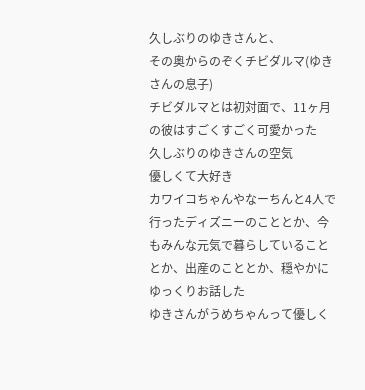久しぶりのゆきさんと、
その奥からのぞくチビダルマ(ゆきさんの息子)
チビダルマとは初対面で、11ヶ月の彼はすごくすごく可愛かった
久しぶりのゆきさんの空気
優しくて大好き
カワイコちゃんやなーちんと4人で行ったディズニーのこととか、今もみんな元気で暮らしていることとか、出産のこととか、穏やかにゆっくりお話した
ゆきさんがうめちゃんって優しく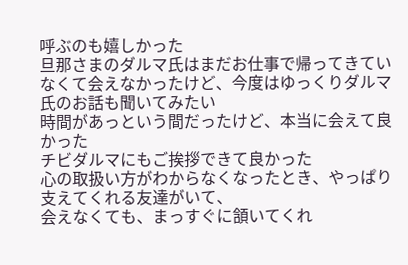呼ぶのも嬉しかった
旦那さまのダルマ氏はまだお仕事で帰ってきていなくて会えなかったけど、今度はゆっくりダルマ氏のお話も聞いてみたい
時間があっという間だったけど、本当に会えて良かった
チビダルマにもご挨拶できて良かった
心の取扱い方がわからなくなったとき、やっぱり支えてくれる友達がいて、
会えなくても、まっすぐに頷いてくれ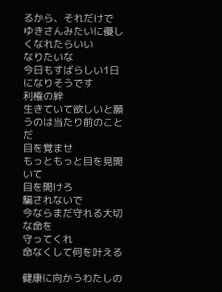るから、それだけで
ゆきさんみたいに優しくなれたらいい
なりたいな
今日もすばらしい1日になりそうです
利権の絆
生きていて欲しいと願うのは当たり前のことだ
目を覚ませ
もっともっと目を見開いて
目を開けろ
騙されないで
今ならまだ守れる大切な命を
守ってくれ
命なくして何を叶える

健康に向かうわたしの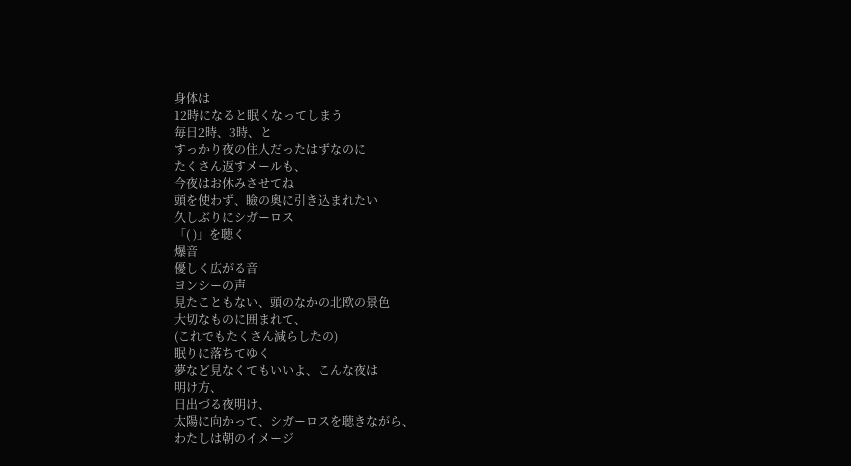身体は
12時になると眠くなってしまう
毎日2時、3時、と
すっかり夜の住人だったはずなのに
たくさん返すメールも、
今夜はお休みさせてね
頭を使わず、瞼の奥に引き込まれたい
久しぶりにシガーロス
「( )」を聴く
爆音
優しく広がる音
ヨンシーの声
見たこともない、頭のなかの北欧の景色
大切なものに囲まれて、
(これでもたくさん減らしたの)
眠りに落ちてゆく
夢など見なくてもいいよ、こんな夜は
明け方、
日出づる夜明け、
太陽に向かって、シガーロスを聴きながら、
わたしは朝のイメージ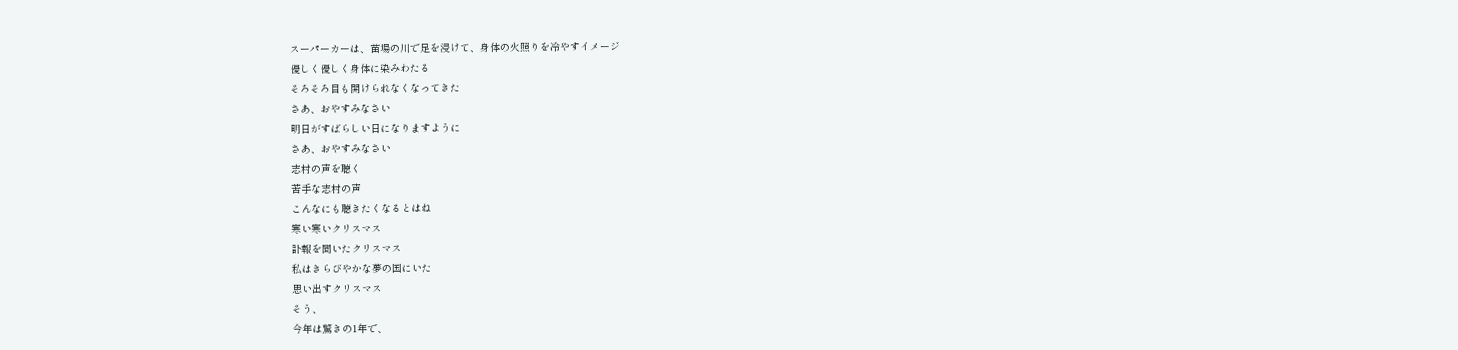スーパーカーは、苗場の川で足を浸けて、身体の火照りを冷やすイメージ
優しく優しく身体に染みわたる
そろそろ目も開けられなくなってきた
さあ、おやすみなさい
明日がすばらしい日になりますように
さあ、おやすみなさい
志村の声を聴く
苦手な志村の声
こんなにも聴きたくなるとはね
寒い寒いクリスマス
訃報を聞いたクリスマス
私はきらびやかな夢の国にいた
思い出すクリスマス
そう、
今年は驚きの1年で、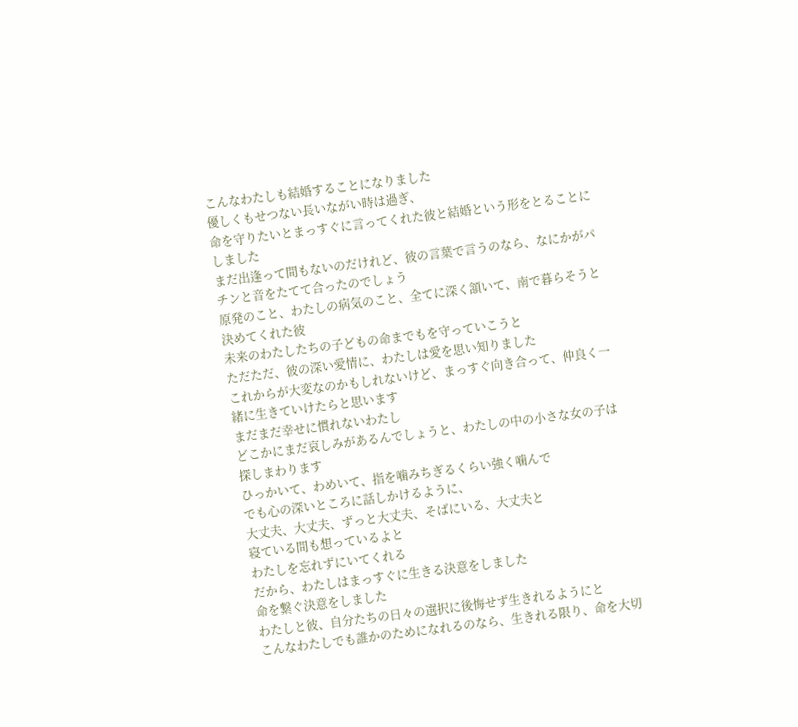こんなわたしも結婚することになりました
優しくもせつない長いながい時は過ぎ、
命を守りたいとまっすぐに言ってくれた彼と結婚という形をとることにしました
まだ出逢って間もないのだけれど、彼の言葉で言うのなら、なにかがパチンと音をたてて合ったのでしょう
原発のこと、わたしの病気のこと、全てに深く頷いて、南で暮らそうと決めてくれた彼
未来のわたしたちの子どもの命までもを守っていこうと
ただただ、彼の深い愛情に、わたしは愛を思い知りました
これからが大変なのかもしれないけど、まっすぐ向き合って、仲良く一緒に生きていけたらと思います
まだまだ幸せに慣れないわたし
どこかにまだ哀しみがあるんでしょうと、わたしの中の小さな女の子は探しまわります
ひっかいて、わめいて、指を噛みちぎるくらい強く噛んで
でも心の深いところに話しかけるように、
大丈夫、大丈夫、ずっと大丈夫、そばにいる、大丈夫と
寝ている間も想っているよと
わたしを忘れずにいてくれる
だから、わたしはまっすぐに生きる決意をしました
命を繋ぐ決意をしました
わたしと彼、自分たちの日々の選択に後悔せず生きれるようにと
こんなわたしでも誰かのためになれるのなら、生きれる限り、命を大切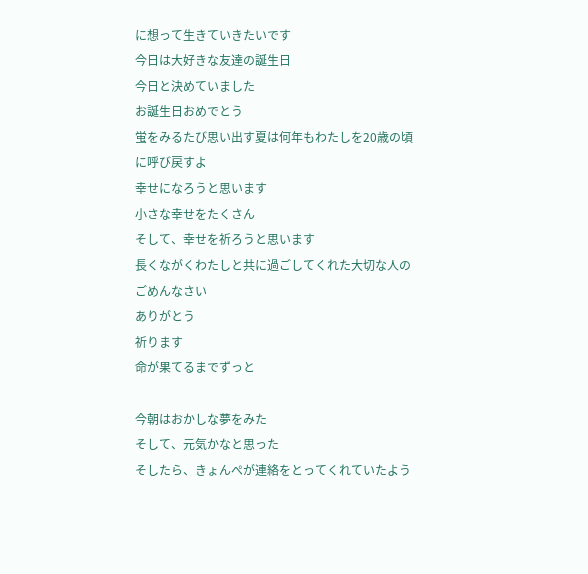に想って生きていきたいです
今日は大好きな友達の誕生日
今日と決めていました
お誕生日おめでとう
蛍をみるたび思い出す夏は何年もわたしを20歳の頃に呼び戻すよ
幸せになろうと思います
小さな幸せをたくさん
そして、幸せを祈ろうと思います
長くながくわたしと共に過ごしてくれた大切な人の
ごめんなさい
ありがとう
祈ります
命が果てるまでずっと

今朝はおかしな夢をみた
そして、元気かなと思った
そしたら、きょんぺが連絡をとってくれていたよう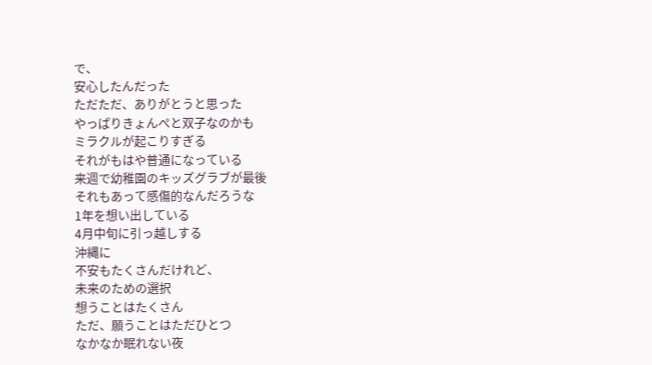で、
安心したんだった
ただただ、ありがとうと思った
やっぱりきょんぺと双子なのかも
ミラクルが起こりすぎる
それがもはや普通になっている
来週で幼稚園のキッズグラブが最後
それもあって感傷的なんだろうな
1年を想い出している
4月中旬に引っ越しする
沖縄に
不安もたくさんだけれど、
未来のための選択
想うことはたくさん
ただ、願うことはただひとつ
なかなか眠れない夜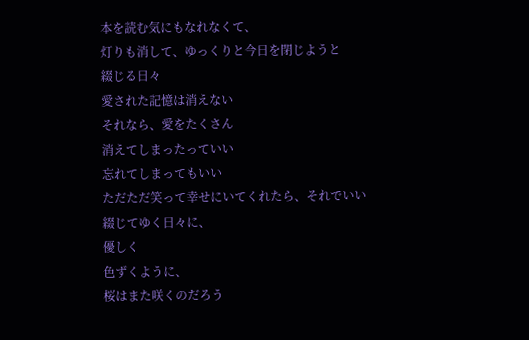本を読む気にもなれなくて、
灯りも消して、ゆっくりと今日を閉じようと
綴じる日々
愛された記憶は消えない
それなら、愛をたくさん
消えてしまったっていい
忘れてしまってもいい
ただただ笑って幸せにいてくれたら、それでいい
綴じてゆく日々に、
優しく
色ずくように、
桜はまた咲くのだろう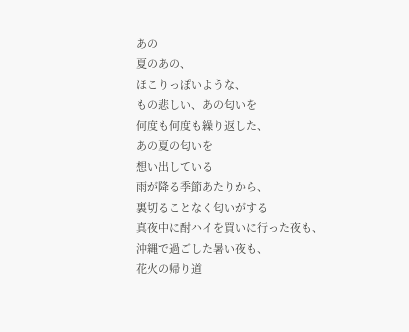あの
夏のあの、
ほこりっぽいような、
もの悲しい、あの匂いを
何度も何度も繰り返した、
あの夏の匂いを
想い出している
雨が降る季節あたりから、
裏切ることなく匂いがする
真夜中に酎ハイを買いに行った夜も、
沖縄で過ごした暑い夜も、
花火の帰り道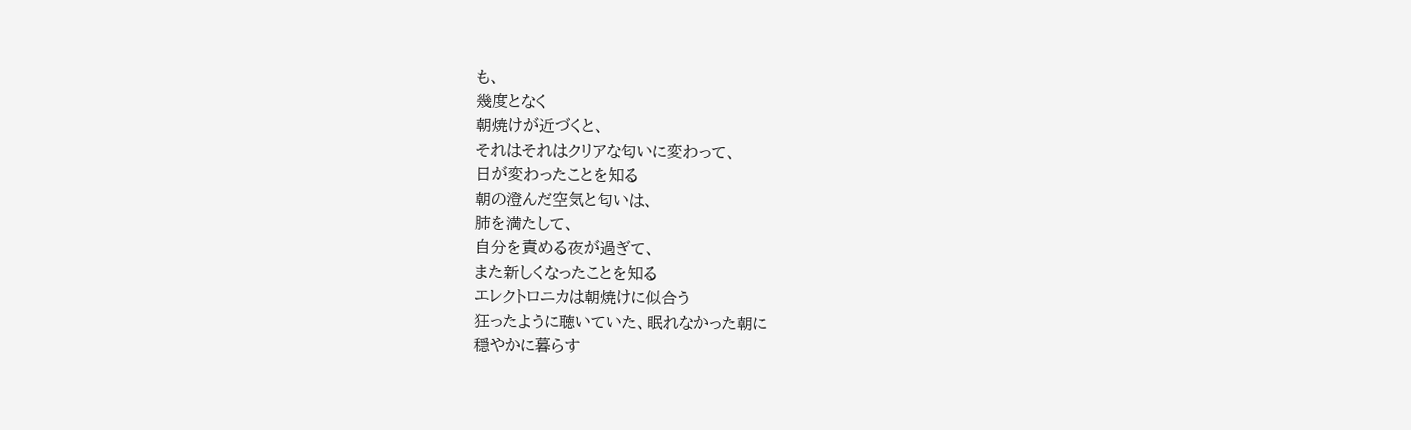も、
幾度となく
朝焼けが近づくと、
それはそれはクリアな匂いに変わって、
日が変わったことを知る
朝の澄んだ空気と匂いは、
肺を満たして、
自分を責める夜が過ぎて、
また新しくなったことを知る
エレクトロニカは朝焼けに似合う
狂ったように聴いていた、眠れなかった朝に
穏やかに暮らす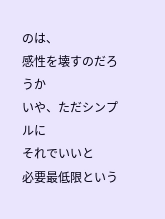のは、
感性を壊すのだろうか
いや、ただシンプルに
それでいいと
必要最低限という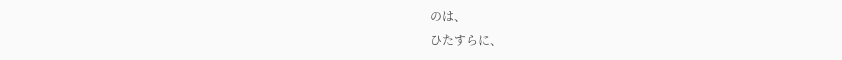のは、
ひたすらに、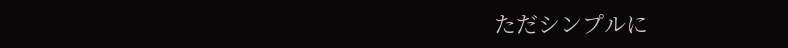ただシンプルに